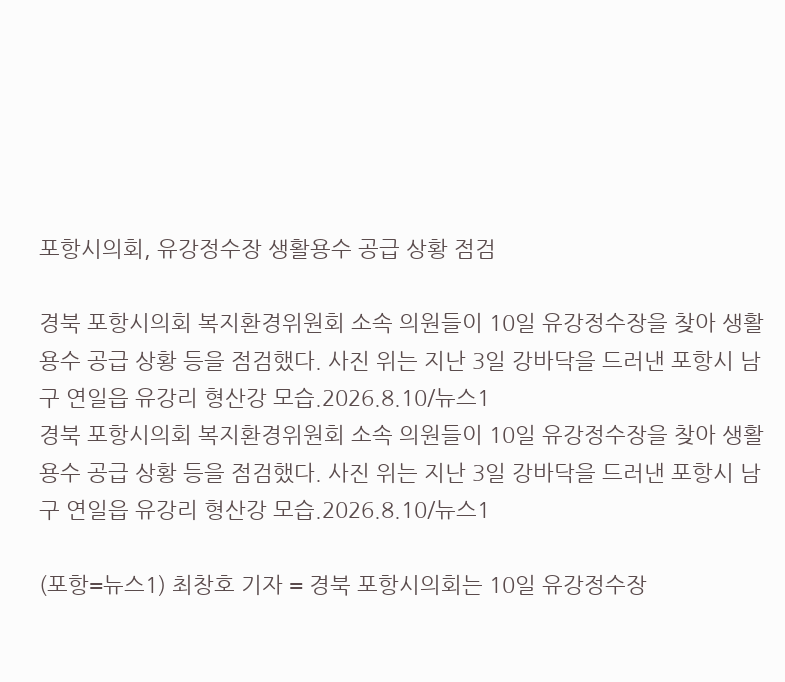포항시의회, 유강정수장 생활용수 공급 상황 점검

경북 포항시의회 복지환경위원회 소속 의원들이 10일 유강정수장을 찾아 생활용수 공급 상황 등을 점검했다. 사진 위는 지난 3일 강바닥을 드러낸 포항시 남구 연일읍 유강리 형산강 모습.2026.8.10/뉴스1
경북 포항시의회 복지환경위원회 소속 의원들이 10일 유강정수장을 찾아 생활용수 공급 상황 등을 점검했다. 사진 위는 지난 3일 강바닥을 드러낸 포항시 남구 연일읍 유강리 형산강 모습.2026.8.10/뉴스1

(포항=뉴스1) 최창호 기자 = 경북 포항시의회는 10일 유강정수장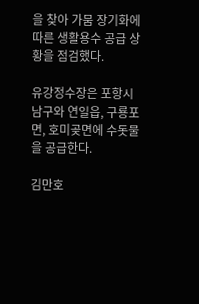을 찾아 가뭄 장기화에 따른 생활용수 공급 상황을 점검했다.

유강정수장은 포항시 남구와 연일읍, 구룡포면, 호미곶면에 수돗물을 공급한다.

김만호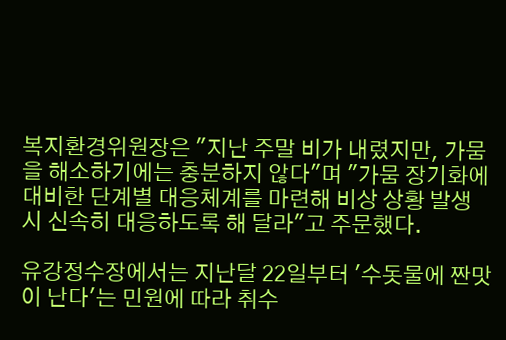복지환경위원장은 "지난 주말 비가 내렸지만, 가뭄을 해소하기에는 충분하지 않다"며 "가뭄 장기화에 대비한 단계별 대응체계를 마련해 비상 상황 발생 시 신속히 대응하도록 해 달라"고 주문했다.

유강정수장에서는 지난달 22일부터 '수돗물에 짠맛이 난다'는 민원에 따라 취수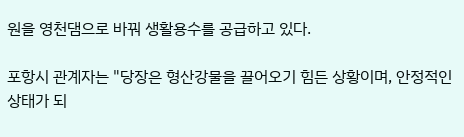원을 영천댐으로 바꿔 생활용수를 공급하고 있다.

포항시 관계자는 "당장은 형산강물을 끌어오기 힘든 상황이며, 안정적인 상태가 되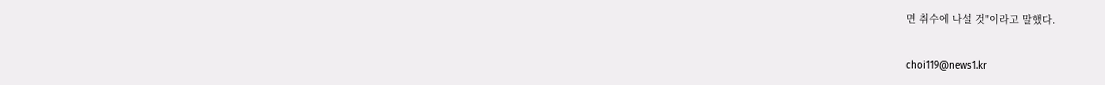면 취수에 나설 것"이라고 말했다.

choi119@news1.kr